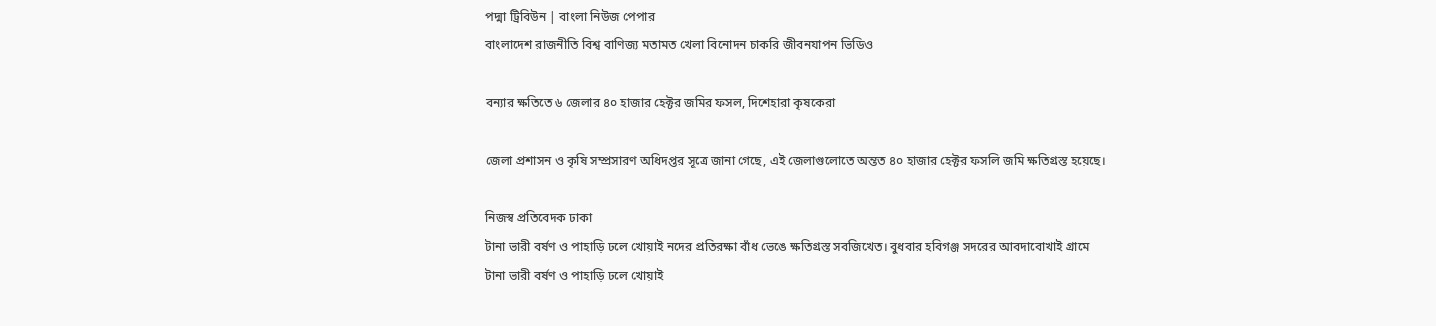পদ্মা ট্রিবিউন | বাংলা নিউজ পেপার
বাংলাদেশ রাজনীতি বিশ্ব বাণিজ্য মতামত খেলা বিনোদন চাকরি জীবনযাপন ভিডিও

বন্যার ক্ষতিতে ৬ জেলার ৪০ হাজার হেক্টর জমির ফসল, দিশেহারা কৃষকেরা

জেলা প্রশাসন ও কৃষি সম্প্রসারণ অধিদপ্তর সূত্রে জানা গেছে, এই জেলাগুলোতে অন্তত ৪০ হাজার হেক্টর ফসলি জমি ক্ষতিগ্রস্ত হয়েছে।

নিজস্ব প্রতিবেদক ঢাকা
টানা ভারী বর্ষণ ও পাহাড়ি ঢলে খোয়াই নদের প্রতিরক্ষা বাঁধ ভেঙে ক্ষতিগ্রস্ত সবজিখেত। বুধবার হবিগঞ্জ সদরের আবদাবোখাই গ্রামে
টানা ভারী বর্ষণ ও পাহাড়ি ঢলে খোয়াই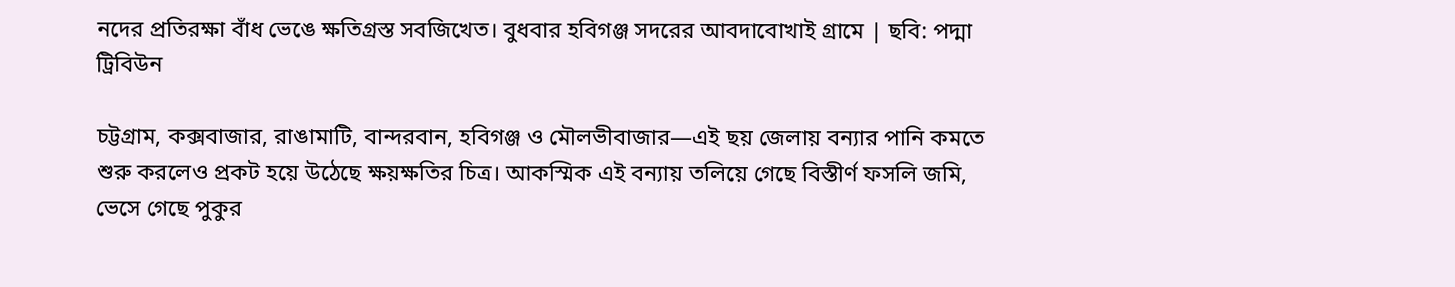নদের প্রতিরক্ষা বাঁধ ভেঙে ক্ষতিগ্রস্ত সবজিখেত। বুধবার হবিগঞ্জ সদরের আবদাবোখাই গ্রামে | ছবি: পদ্মা ট্রিবিউন

চট্টগ্রাম, কক্সবাজার, রাঙামাটি, বান্দরবান, হবিগঞ্জ ও মৌলভীবাজার—এই ছয় জেলায় বন্যার পানি কমতে শুরু করলেও প্রকট হয়ে উঠেছে ক্ষয়ক্ষতির চিত্র। আকস্মিক এই বন্যায় তলিয়ে গেছে বিস্তীর্ণ ফসলি জমি, ভেসে গেছে পুকুর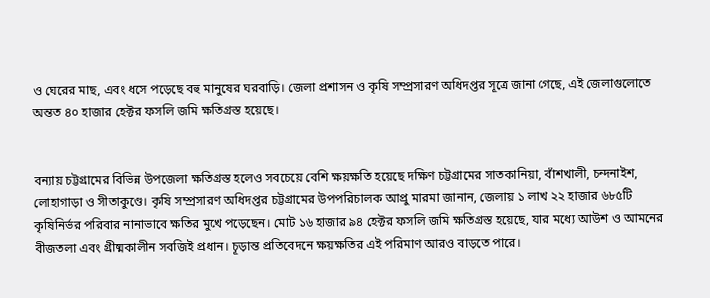ও ঘেরের মাছ, এবং ধসে পড়েছে বহু মানুষের ঘরবাড়ি। জেলা প্রশাসন ও কৃষি সম্প্রসারণ অধিদপ্তর সূত্রে জানা গেছে, এই জেলাগুলোতে অন্তত ৪০ হাজার হেক্টর ফসলি জমি ক্ষতিগ্রস্ত হয়েছে।


বন্যায় চট্টগ্রামের বিভিন্ন উপজেলা ক্ষতিগ্রস্ত হলেও সবচেয়ে বেশি ক্ষয়ক্ষতি হয়েছে দক্ষিণ চট্টগ্রামের সাতকানিয়া, বাঁশখালী, চন্দনাইশ, লোহাগাড়া ও সীতাকুণ্ডে। কৃষি সম্প্রসারণ অধিদপ্তর চট্টগ্রামের উপপরিচালক আপ্রু মারমা জানান, জেলায় ১ লাখ ২২ হাজার ৬৮৫টি কৃষিনির্ভর পরিবার নানাভাবে ক্ষতির মুখে পড়েছেন। মোট ১৬ হাজার ৯৪ হেক্টর ফসলি জমি ক্ষতিগ্রস্ত হয়েছে, যার মধ্যে আউশ ও আমনের বীজতলা এবং গ্রীষ্মকালীন সবজিই প্রধান। চূড়ান্ত প্রতিবেদনে ক্ষয়ক্ষতির এই পরিমাণ আরও বাড়তে পারে।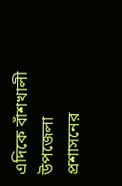এদিকে বাঁশখালী উপজেলা প্রশাসনের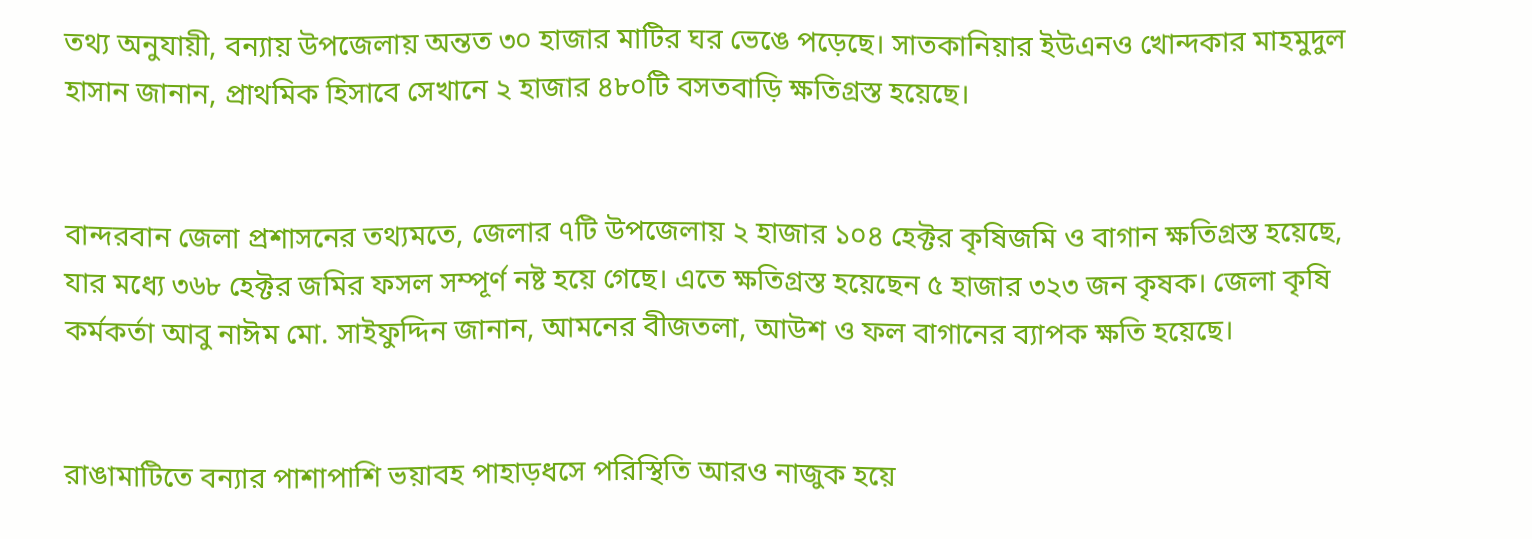তথ্য অনুযায়ী, বন্যায় উপজেলায় অন্তত ৩০ হাজার মাটির ঘর ভেঙে পড়েছে। সাতকানিয়ার ইউএনও খোন্দকার মাহমুদুল হাসান জানান, প্রাথমিক হিসাবে সেখানে ২ হাজার ৪৮০টি বসতবাড়ি ক্ষতিগ্রস্ত হয়েছে।


বান্দরবান জেলা প্রশাসনের তথ্যমতে, জেলার ৭টি উপজেলায় ২ হাজার ১০৪ হেক্টর কৃষিজমি ও বাগান ক্ষতিগ্রস্ত হয়েছে, যার মধ্যে ৩৬৮ হেক্টর জমির ফসল সম্পূর্ণ নষ্ট হয়ে গেছে। এতে ক্ষতিগ্রস্ত হয়েছেন ৫ হাজার ৩২৩ জন কৃষক। জেলা কৃষি কর্মকর্তা আবু নাঈম মো. সাইফুদ্দিন জানান, আমনের বীজতলা, আউশ ও ফল বাগানের ব্যাপক ক্ষতি হয়েছে।


রাঙামাটিতে বন্যার পাশাপাশি ভয়াবহ পাহাড়ধসে পরিস্থিতি আরও নাজুক হয়ে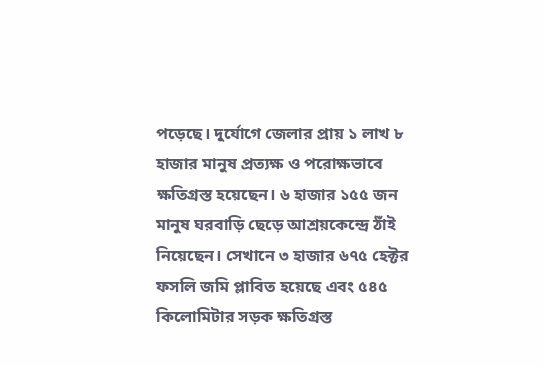পড়েছে। দুর্যোগে জেলার প্রায় ১ লাখ ৮ হাজার মানুষ প্রত্যক্ষ ও পরোক্ষভাবে ক্ষতিগ্রস্ত হয়েছেন। ৬ হাজার ১৫৫ জন মানুষ ঘরবাড়ি ছেড়ে আশ্রয়কেন্দ্রে ঠাঁই নিয়েছেন। সেখানে ৩ হাজার ৬৭৫ হেক্টর ফসলি জমি প্লাবিত হয়েছে এবং ৫৪৫ কিলোমিটার সড়ক ক্ষতিগ্রস্ত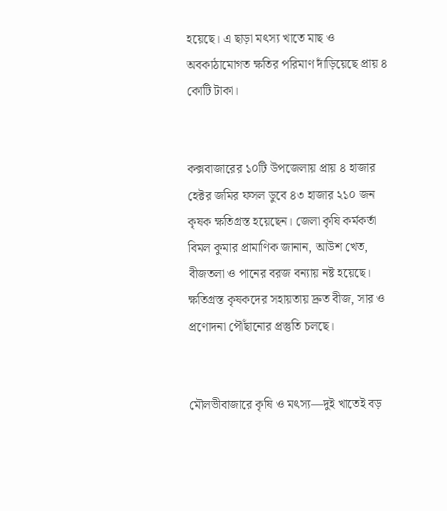হয়েছে। এ ছাড়া মৎস্য খাতে মাছ ও অবকাঠামোগত ক্ষতির পরিমাণ দাঁড়িয়েছে প্রায় ৪ কোটি টাকা।


কক্সবাজারের ১০টি উপজেলায় প্রায় ৪ হাজার হেক্টর জমির ফসল ডুবে ৪৩ হাজার ২১০ জন কৃষক ক্ষতিগ্রস্ত হয়েছেন। জেলা কৃষি কর্মকর্তা বিমল কুমার প্রামাণিক জানান, আউশ খেত, বীজতলা ও পানের বরজ বন্যায় নষ্ট হয়েছে। ক্ষতিগ্রস্ত কৃষকদের সহায়তায় দ্রুত বীজ, সার ও প্রণোদনা পৌঁছানোর প্রস্তুতি চলছে।


মৌলভীবাজারে কৃষি ও মৎস্য—দুই খাতেই বড়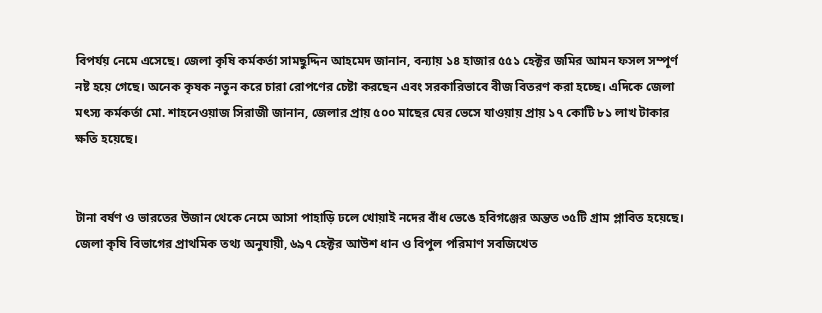বিপর্যয় নেমে এসেছে। জেলা কৃষি কর্মকর্তা সামছুদ্দিন আহমেদ জানান, বন্যায় ১৪ হাজার ৫৫১ হেক্টর জমির আমন ফসল সম্পূর্ণ নষ্ট হয়ে গেছে। অনেক কৃষক নতুন করে চারা রোপণের চেষ্টা করছেন এবং সরকারিভাবে বীজ বিতরণ করা হচ্ছে। এদিকে জেলা মৎস্য কর্মকর্তা মো. শাহনেওয়াজ সিরাজী জানান, জেলার প্রায় ৫০০ মাছের ঘের ভেসে যাওয়ায় প্রায় ১৭ কোটি ৮১ লাখ টাকার ক্ষতি হয়েছে।


টানা বর্ষণ ও ভারতের উজান থেকে নেমে আসা পাহাড়ি ঢলে খোয়াই নদের বাঁধ ভেঙে হবিগঞ্জের অন্তত ৩৫টি গ্রাম প্লাবিত হয়েছে। জেলা কৃষি বিভাগের প্রাথমিক তথ্য অনুযায়ী, ৬৯৭ হেক্টর আউশ ধান ও বিপুল পরিমাণ সবজিখেত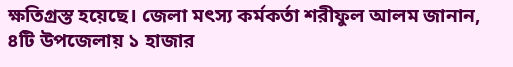ক্ষতিগ্রস্ত হয়েছে। জেলা মৎস্য কর্মকর্তা শরীফুল আলম জানান, ৪টি উপজেলায় ১ হাজার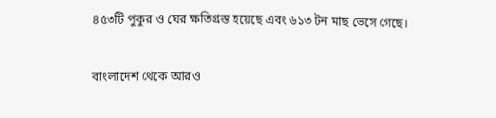৪৫৩টি পুকুর ও ঘের ক্ষতিগ্রস্ত হয়েছে এবং ৬১৩ টন মাছ ভেসে গেছে।

বাংলাদেশ থেকে আরও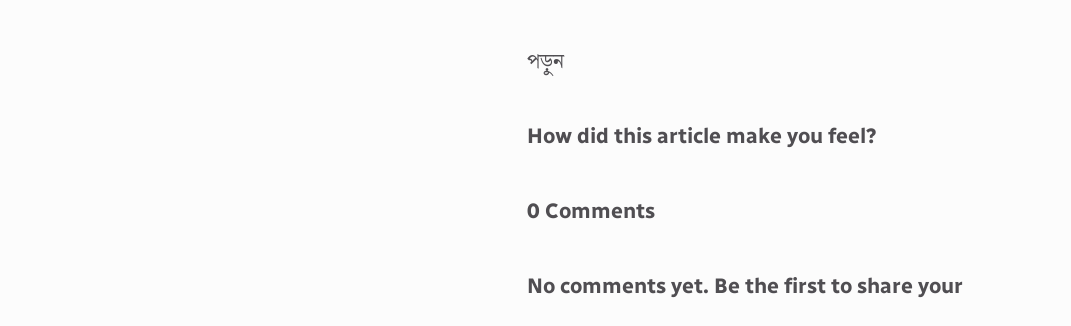পড়ুন

How did this article make you feel?

0 Comments

No comments yet. Be the first to share your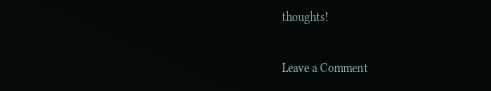thoughts!

Leave a Comment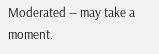Moderated — may take a moment.